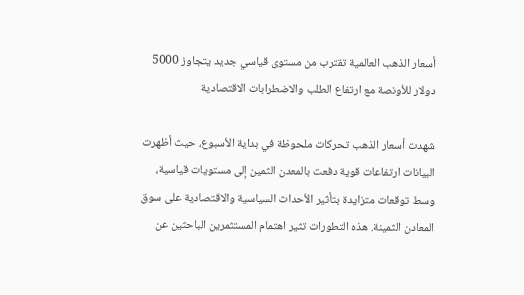أسعار الذهب العالمية تقترب من مستوى قياسي جديد يتجاوز 5000 دولار للأونصة مع ارتفاع الطلب والاضطرابات الاقتصادية

شهدت أسعار الذهب تحركات ملحوظة في بداية الأسبوع، حيث أظهرت البيانات ارتفاعات قوية دفعت بالمعدن الثمين إلى مستويات قياسية، وسط توقعات متزايدة بتأثير الأحداث السياسية والاقتصادية على سوق المعادن الثمينة. هذه التطورات تثير اهتمام المستثمرين الباحثين عن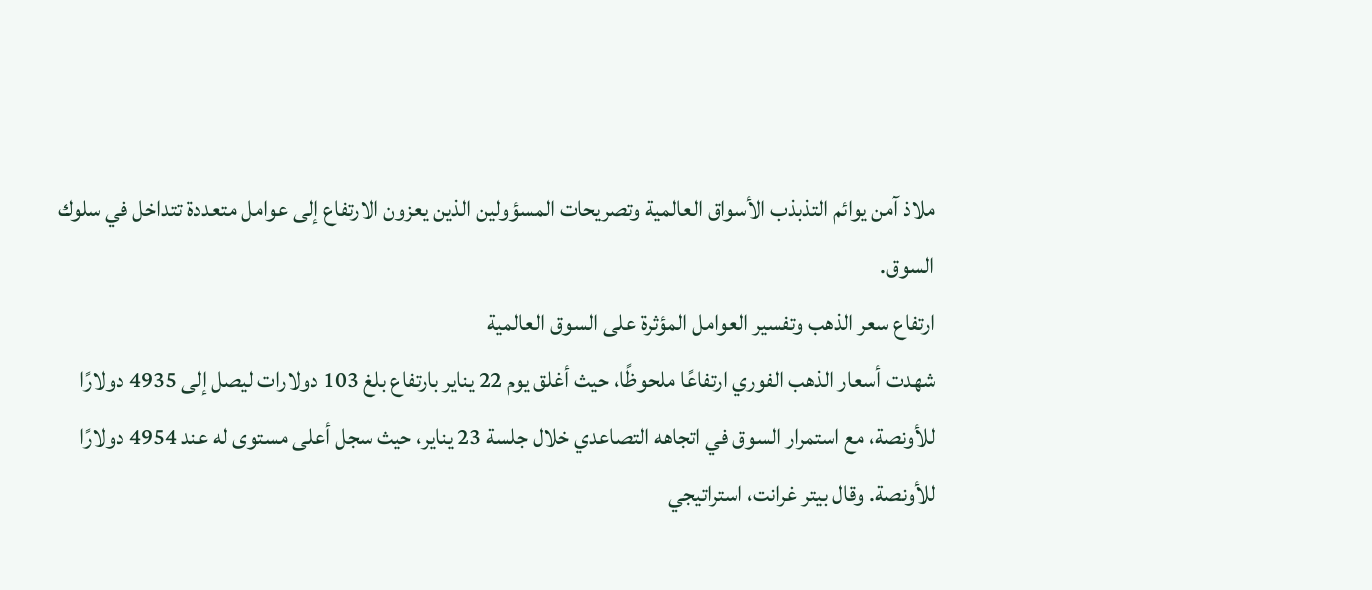ملاذ آمن يوائم التذبذب الأسواق العالمية وتصريحات المسؤولين الذين يعزون الارتفاع إلى عوامل متعددة تتداخل في سلوك السوق.
ارتفاع سعر الذهب وتفسير العوامل المؤثرة على السوق العالمية
شهدت أسعار الذهب الفوري ارتفاعًا ملحوظًا، حيث أغلق يوم 22 يناير بارتفاع بلغ 103 دولارات ليصل إلى 4935 دولارًا للأونصة، مع استمرار السوق في اتجاهه التصاعدي خلال جلسة 23 يناير، حيث سجل أعلى مستوى له عند 4954 دولارًا للأونصة. وقال بيتر غرانت، استراتيجي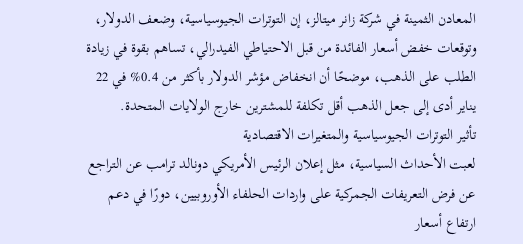المعادن الثمينة في شركة زانر ميتالز، إن التوترات الجيوسياسية، وضعف الدولار، وتوقعات خفض أسعار الفائدة من قبل الاحتياطي الفيدرالي، تساهم بقوة في زيادة الطلب على الذهب، موضحًا أن انخفاض مؤشر الدولار بأكثر من 0.4% في 22 يناير أدى إلى جعل الذهب أقل تكلفة للمشترين خارج الولايات المتحدة.
تأثير التوترات الجيوسياسية والمتغيرات الاقتصادية
لعبت الأحداث السياسية، مثل إعلان الرئيس الأمريكي دونالد ترامب عن التراجع عن فرض التعريفات الجمركية على واردات الحلفاء الأوروبيين، دورًا في دعم ارتفاع أسعار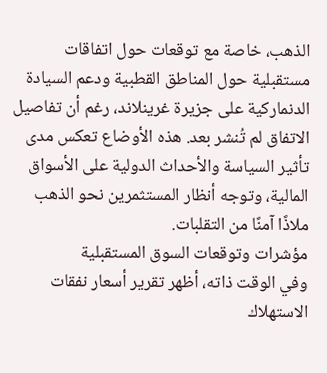الذهب، خاصة مع توقعات حول اتفاقات مستقبلية حول المناطق القطبية ودعم السيادة الدنماركية على جزيرة غرينلاند، رغم أن تفاصيل الاتفاق لم تُنشر بعد. هذه الأوضاع تعكس مدى تأثير السياسة والأحداث الدولية على الأسواق المالية، وتوجه أنظار المستثمرين نحو الذهب ملاذًا آمنًا من التقلبات.
مؤشرات وتوقعات السوق المستقبلية
وفي الوقت ذاته، أظهر تقرير أسعار نفقات الاستهلاك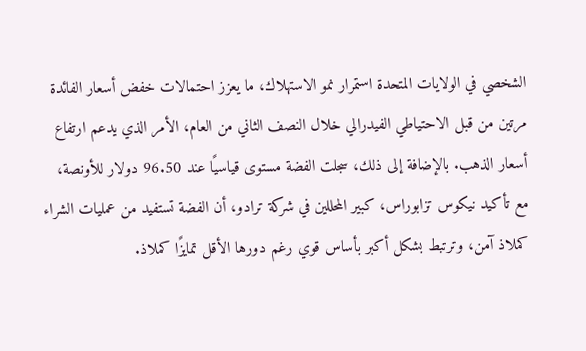الشخصي في الولايات المتحدة استمرار نمو الاستهلاك، ما يعزز احتمالات خفض أسعار الفائدة مرتين من قبل الاحتياطي الفيدرالي خلال النصف الثاني من العام، الأمر الذي يدعم ارتفاع أسعار الذهب. بالإضافة إلى ذلك، سجلت الفضة مستوى قياسيًا عند 96.50 دولار للأونصة، مع تأكيد نيكوس تزابوراس، كبير المحللين في شركة ترادو، أن الفضة تستفيد من عمليات الشراء كملاذ آمن، وترتبط بشكل أكبر بأساس قوي رغم دورها الأقل تمايزًا كملاذ.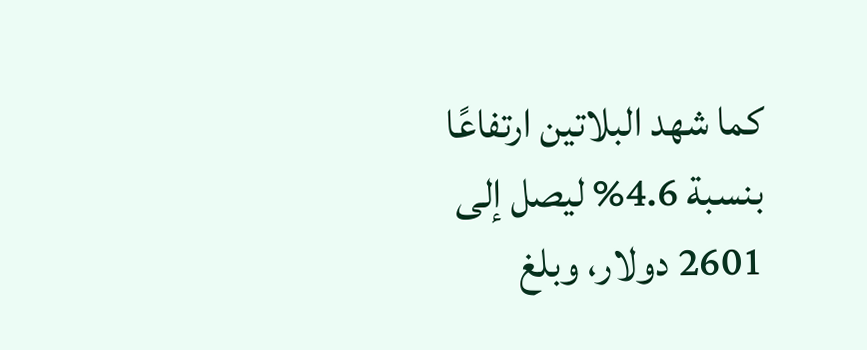كما شهد البلاتين ارتفاعًا بنسبة 4.6% ليصل إلى 2601 دولار، وبلغ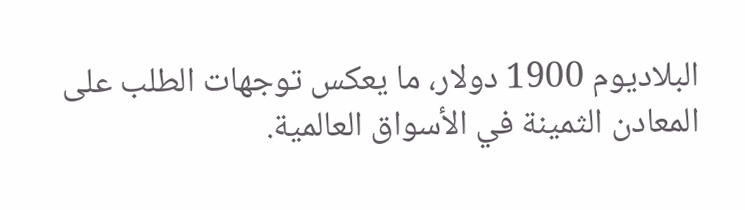البلاديوم 1900 دولار، ما يعكس توجهات الطلب على المعادن الثمينة في الأسواق العالمية.